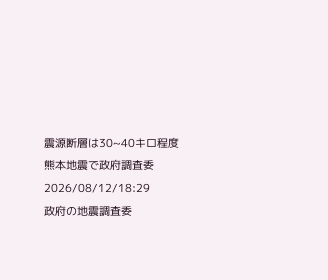震源断層は30~40キロ程度 熊本地震で政府調査委
2026/08/12/18:29
政府の地震調査委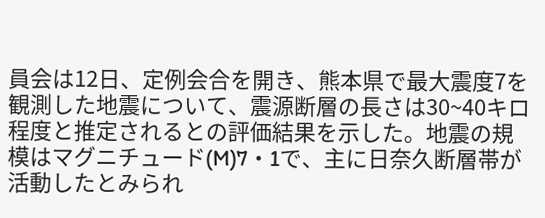員会は12日、定例会合を開き、熊本県で最大震度7を観測した地震について、震源断層の長さは30~40キロ程度と推定されるとの評価結果を示した。地震の規模はマグニチュード(M)7・1で、主に日奈久断層帯が活動したとみられ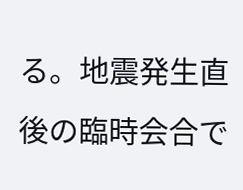る。地震発生直後の臨時会合で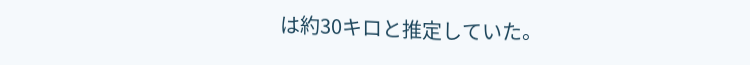は約30キロと推定していた。